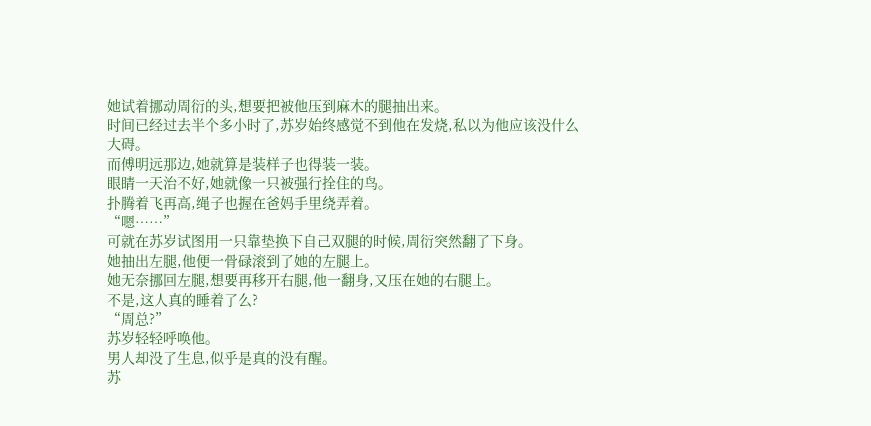她试着挪动周衍的头,想要把被他压到麻木的腿抽出来。
时间已经过去半个多小时了,苏岁始终感觉不到他在发烧,私以为他应该没什么大碍。
而傅明远那边,她就算是装样子也得装一装。
眼睛一天治不好,她就像一只被强行拴住的鸟。
扑腾着飞再高,绳子也握在爸妈手里绕弄着。
“嗯……”
可就在苏岁试图用一只靠垫换下自己双腿的时候,周衍突然翻了下身。
她抽出左腿,他便一骨碌滚到了她的左腿上。
她无奈挪回左腿,想要再移开右腿,他一翻身,又压在她的右腿上。
不是,这人真的睡着了么?
“周总?”
苏岁轻轻呼唤他。
男人却没了生息,似乎是真的没有醒。
苏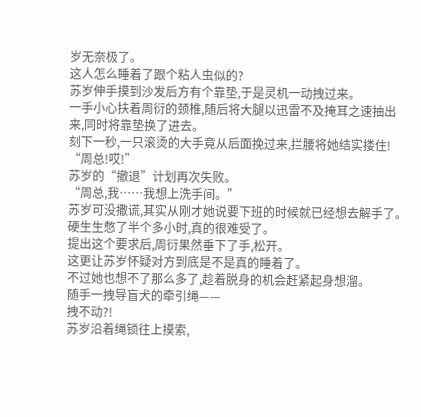岁无奈极了。
这人怎么睡着了跟个粘人虫似的?
苏岁伸手摸到沙发后方有个靠垫,于是灵机一动拽过来。
一手小心扶着周衍的颈椎,随后将大腿以迅雷不及掩耳之速抽出来,同时将靠垫换了进去。
刻下一秒,一只滚烫的大手竟从后面挽过来,拦腰将她结实搂住!
“周总!哎!”
苏岁的“撤退”计划再次失败。
“周总,我……我想上洗手间。”
苏岁可没撒谎,其实从刚才她说要下班的时候就已经想去解手了。
硬生生憋了半个多小时,真的很难受了。
提出这个要求后,周衍果然垂下了手,松开。
这更让苏岁怀疑对方到底是不是真的睡着了。
不过她也想不了那么多了,趁着脱身的机会赶紧起身想溜。
随手一拽导盲犬的牵引绳——
拽不动?!
苏岁沿着绳锁往上摸索,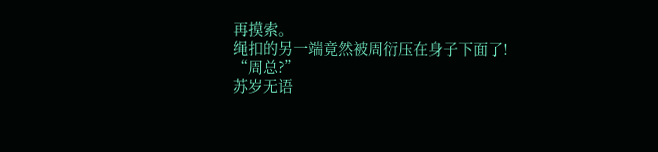再摸索。
绳扣的另一端竟然被周衍压在身子下面了!
“周总?”
苏岁无语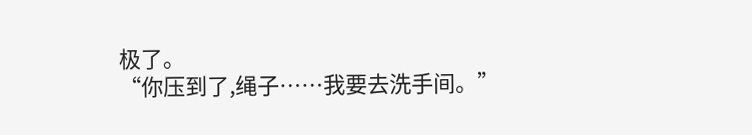极了。
“你压到了,绳子……我要去洗手间。”